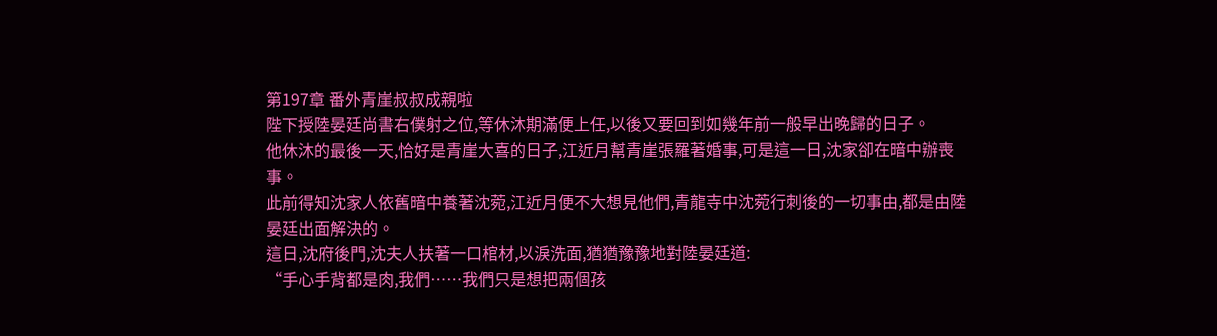第197章 番外青崖叔叔成親啦
陛下授陸晏廷尚書右僕射之位,等休沐期滿便上任,以後又要回到如幾年前一般早出晚歸的日子。
他休沐的最後一天,恰好是青崖大喜的日子,江近月幫青崖張羅著婚事,可是這一日,沈家卻在暗中辦喪事。
此前得知沈家人依舊暗中養著沈菀,江近月便不大想見他們,青龍寺中沈菀行刺後的一切事由,都是由陸晏廷出面解決的。
這日,沈府後門,沈夫人扶著一口棺材,以淚洗面,猶猶豫豫地對陸晏廷道:
“手心手背都是肉,我們……我們只是想把兩個孩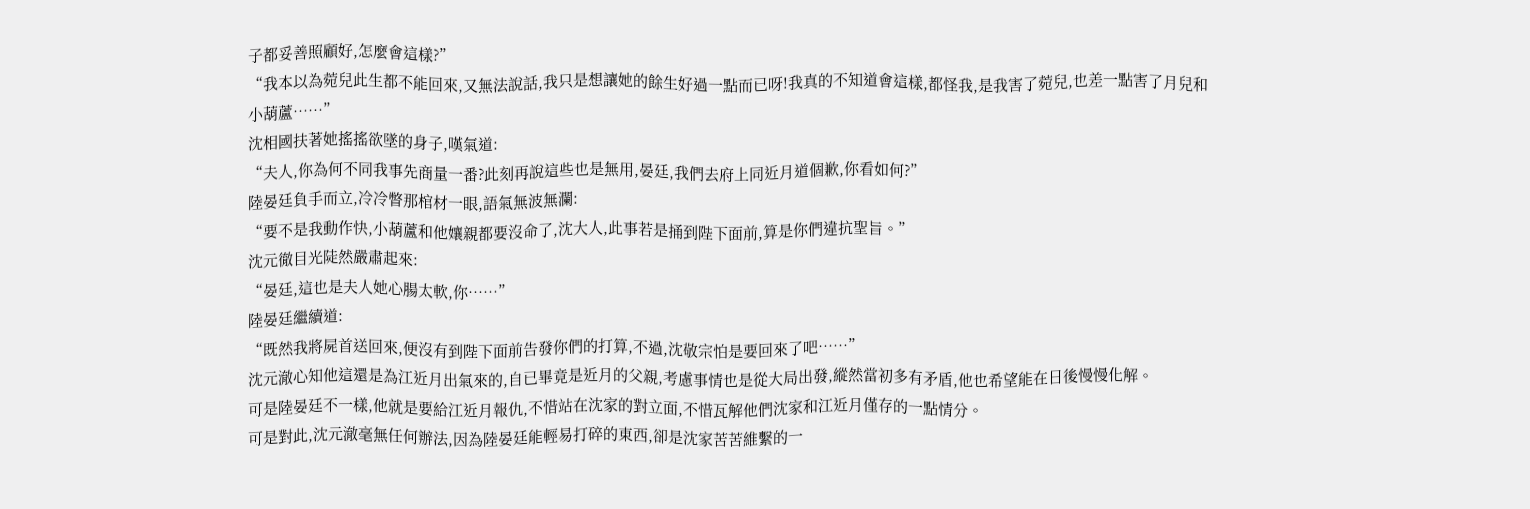子都妥善照顧好,怎麼會這樣?”
“我本以為菀兒此生都不能回來,又無法說話,我只是想讓她的餘生好過一點而已呀!我真的不知道會這樣,都怪我,是我害了菀兒,也差一點害了月兒和小葫蘆……”
沈相國扶著她搖搖欲墜的身子,嘆氣道:
“夫人,你為何不同我事先商量一番?此刻再說這些也是無用,晏廷,我們去府上同近月道個歉,你看如何?”
陸晏廷負手而立,冷冷瞥那棺材一眼,語氣無波無瀾:
“要不是我動作快,小葫蘆和他孃親都要沒命了,沈大人,此事若是捅到陛下面前,算是你們違抗聖旨。”
沈元徹目光陡然嚴肅起來:
“晏廷,這也是夫人她心腸太軟,你……”
陸晏廷繼續道:
“既然我將屍首送回來,便沒有到陛下面前告發你們的打算,不過,沈敬宗怕是要回來了吧……”
沈元澈心知他這還是為江近月出氣來的,自已畢竟是近月的父親,考慮事情也是從大局出發,縱然當初多有矛盾,他也希望能在日後慢慢化解。
可是陸晏廷不一樣,他就是要給江近月報仇,不惜站在沈家的對立面,不惜瓦解他們沈家和江近月僅存的一點情分。
可是對此,沈元澈毫無任何辦法,因為陸晏廷能輕易打碎的東西,卻是沈家苦苦維繫的一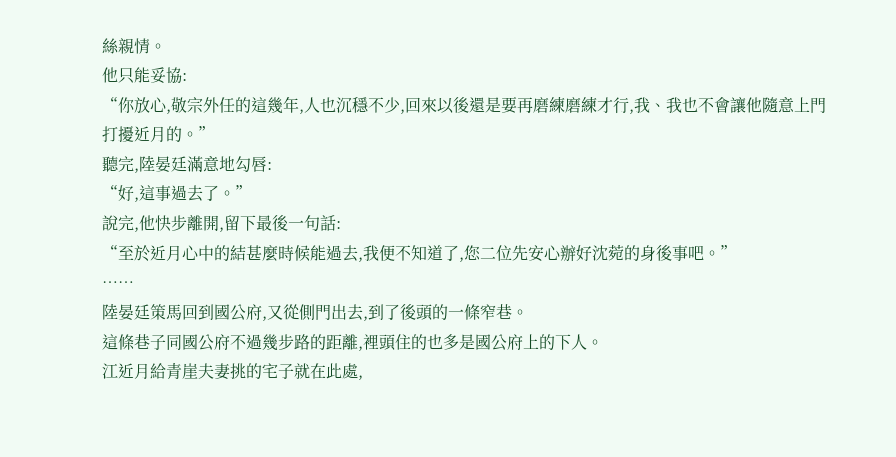絲親情。
他只能妥協:
“你放心,敬宗外任的這幾年,人也沉穩不少,回來以後還是要再磨練磨練才行,我、我也不會讓他隨意上門打擾近月的。”
聽完,陸晏廷滿意地勾唇:
“好,這事過去了。”
說完,他快步離開,留下最後一句話:
“至於近月心中的結甚麼時候能過去,我便不知道了,您二位先安心辦好沈菀的身後事吧。”
……
陸晏廷策馬回到國公府,又從側門出去,到了後頭的一條窄巷。
這條巷子同國公府不過幾步路的距離,裡頭住的也多是國公府上的下人。
江近月給青崖夫妻挑的宅子就在此處,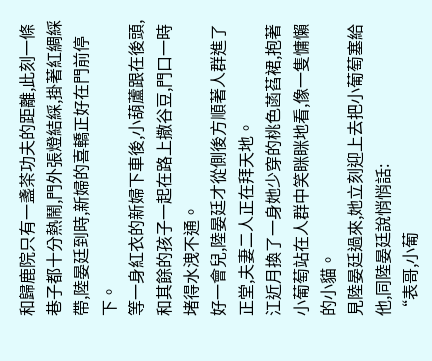和歸鹿院只有一盞茶功夫的距離,此刻一條巷子都十分熱鬧,門外張燈結綵,掛著紅綢綵帶,陸晏廷到時,新婦的喜轎正好在門前停下。
等一身紅衣的新婦下車後,小葫蘆跟在後頭,和其餘的孩子一起在路上撒谷豆,門口一時堵得水洩不通。
好一會兒,陸晏廷才從側後方順著人群進了正堂,夫妻二人正在拜天地。
江近月換了一身她少穿的桃色菡萏裙,抱著小葡萄站在人群中笑眯眯地看,像一隻慵懶的小貓。
見陸晏廷過來,她立刻迎上去把小葡萄塞給他,同陸晏廷說悄悄話:
“表哥,小葡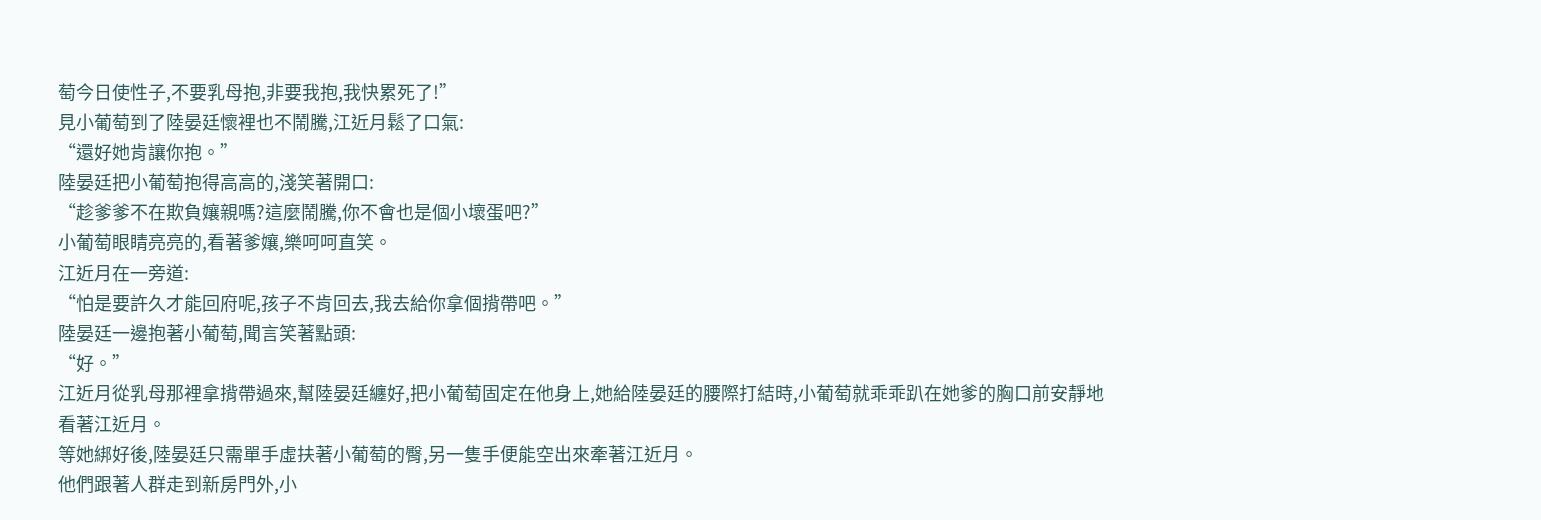萄今日使性子,不要乳母抱,非要我抱,我快累死了!”
見小葡萄到了陸晏廷懷裡也不鬧騰,江近月鬆了口氣:
“還好她肯讓你抱。”
陸晏廷把小葡萄抱得高高的,淺笑著開口:
“趁爹爹不在欺負孃親嗎?這麼鬧騰,你不會也是個小壞蛋吧?”
小葡萄眼睛亮亮的,看著爹孃,樂呵呵直笑。
江近月在一旁道:
“怕是要許久才能回府呢,孩子不肯回去,我去給你拿個揹帶吧。”
陸晏廷一邊抱著小葡萄,聞言笑著點頭:
“好。”
江近月從乳母那裡拿揹帶過來,幫陸晏廷纏好,把小葡萄固定在他身上,她給陸晏廷的腰際打結時,小葡萄就乖乖趴在她爹的胸口前安靜地看著江近月。
等她綁好後,陸晏廷只需單手虛扶著小葡萄的臀,另一隻手便能空出來牽著江近月。
他們跟著人群走到新房門外,小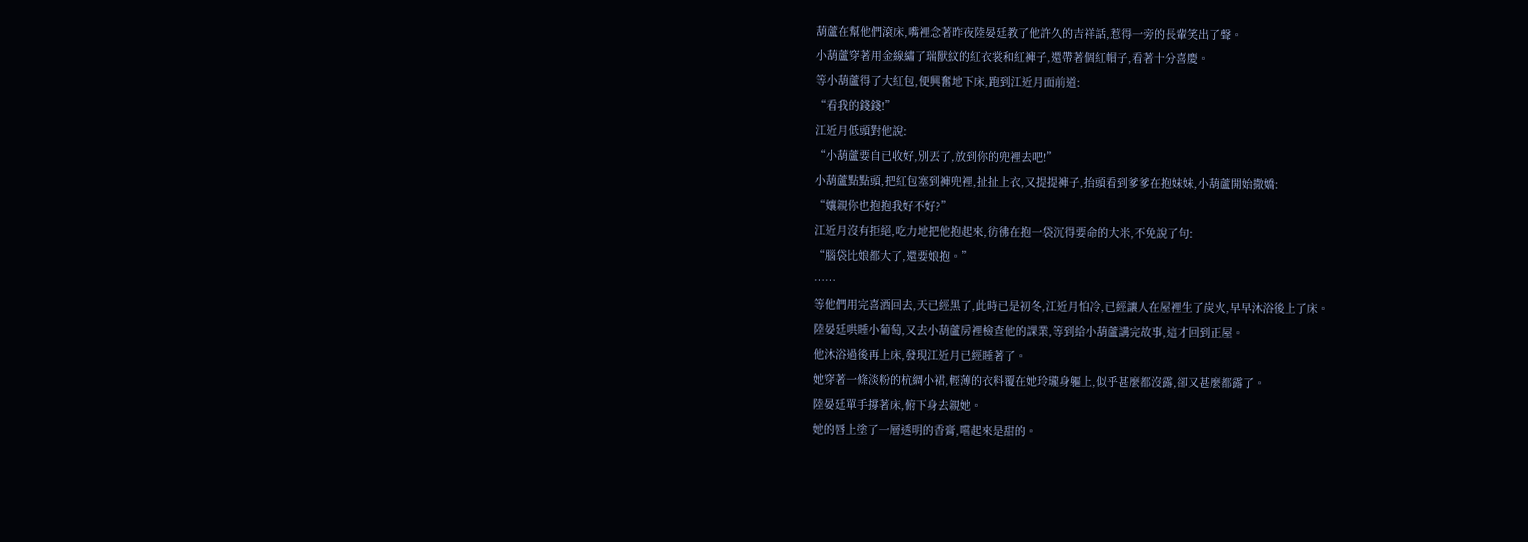葫蘆在幫他們滾床,嘴裡念著昨夜陸晏廷教了他許久的吉祥話,惹得一旁的長輩笑出了聲。
小葫蘆穿著用金線繡了瑞獸紋的紅衣裳和紅褲子,還帶著個紅帽子,看著十分喜慶。
等小葫蘆得了大紅包,便興奮地下床,跑到江近月面前道:
“看我的錢錢!”
江近月低頭對他說:
“小葫蘆要自已收好,別丟了,放到你的兜裡去吧!”
小葫蘆點點頭,把紅包塞到褲兜裡,扯扯上衣,又提提褲子,抬頭看到爹爹在抱妹妹,小葫蘆開始撒嬌:
“孃親你也抱抱我好不好?”
江近月沒有拒絕,吃力地把他抱起來,彷彿在抱一袋沉得要命的大米,不免說了句:
“腦袋比娘都大了,還要娘抱。”
……
等他們用完喜酒回去,天已經黑了,此時已是初冬,江近月怕冷,已經讓人在屋裡生了炭火,早早沐浴後上了床。
陸晏廷哄睡小葡萄,又去小葫蘆房裡檢查他的課業,等到給小葫蘆講完故事,這才回到正屋。
他沐浴過後再上床,發現江近月已經睡著了。
她穿著一條淡粉的杭綢小裙,輕薄的衣料覆在她玲瓏身軀上,似乎甚麼都沒露,卻又甚麼都露了。
陸晏廷單手撐著床,俯下身去親她。
她的唇上塗了一層透明的香膏,嚐起來是甜的。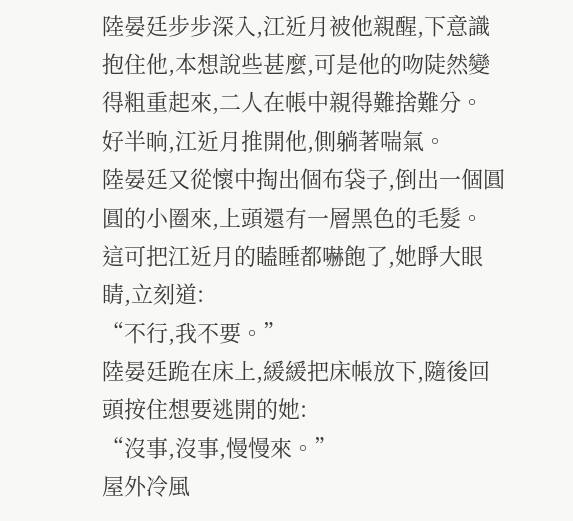陸晏廷步步深入,江近月被他親醒,下意識抱住他,本想說些甚麼,可是他的吻陡然變得粗重起來,二人在帳中親得難捨難分。
好半晌,江近月推開他,側躺著喘氣。
陸晏廷又從懷中掏出個布袋子,倒出一個圓圓的小圈來,上頭還有一層黑色的毛髮。
這可把江近月的瞌睡都嚇飽了,她睜大眼睛,立刻道:
“不行,我不要。”
陸晏廷跪在床上,緩緩把床帳放下,隨後回頭按住想要逃開的她:
“沒事,沒事,慢慢來。”
屋外冷風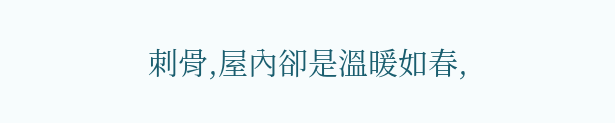刺骨,屋內卻是溫暖如春,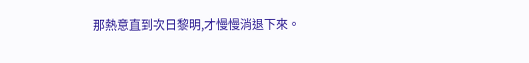那熱意直到次日黎明,才慢慢消退下來。